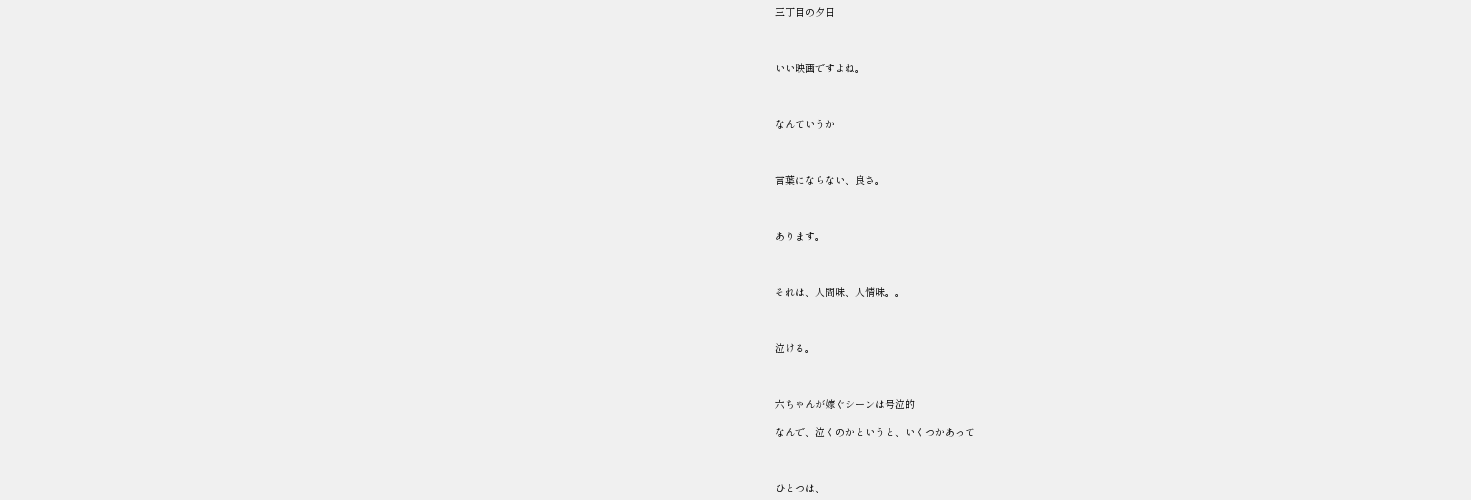三丁目の夕日



いい映画ですよね。



なんていうか



言葉にならない、良さ。



あります。



それは、人間味、人情味。。



泣ける。



六ちゃんが嫁ぐシーンは号泣的

なんで、泣くのかというと、いくつかあって



ひとつは、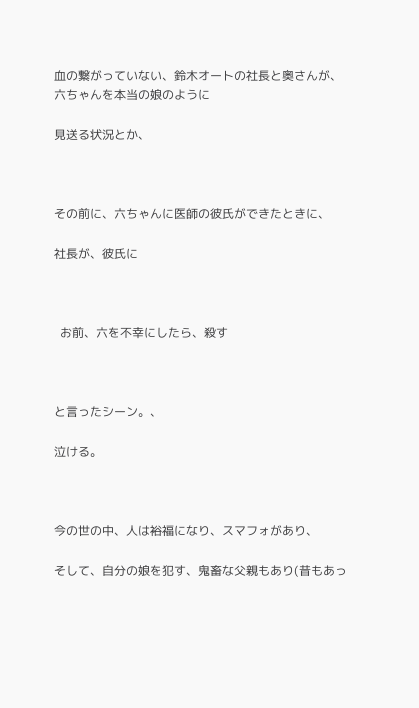血の繋がっていない、鈴木オートの社長と奥さんが、六ちゃんを本当の娘のように

見送る状況とか、



その前に、六ちゃんに医師の彼氏ができたときに、

社長が、彼氏に



  お前、六を不幸にしたら、殺す



と言ったシーン。、

泣ける。



今の世の中、人は裕福になり、スマフォがあり、

そして、自分の娘を犯す、鬼畜な父親もあり(昔もあっ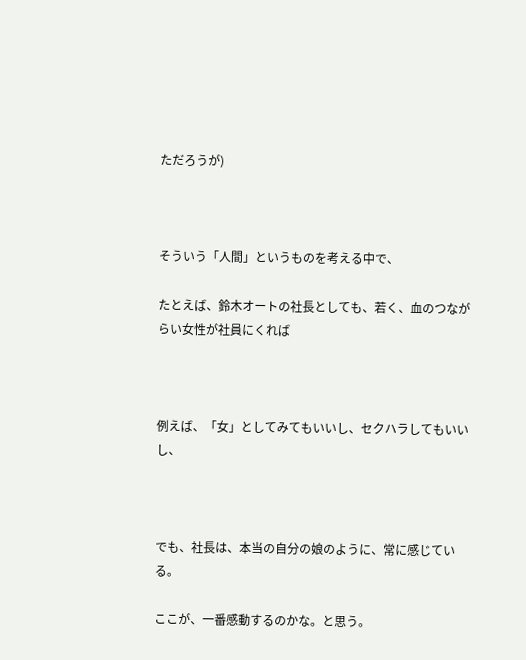ただろうが)



そういう「人間」というものを考える中で、

たとえば、鈴木オートの社長としても、若く、血のつながらい女性が社員にくれば



例えば、「女」としてみてもいいし、セクハラしてもいいし、



でも、社長は、本当の自分の娘のように、常に感じている。

ここが、一番感動するのかな。と思う。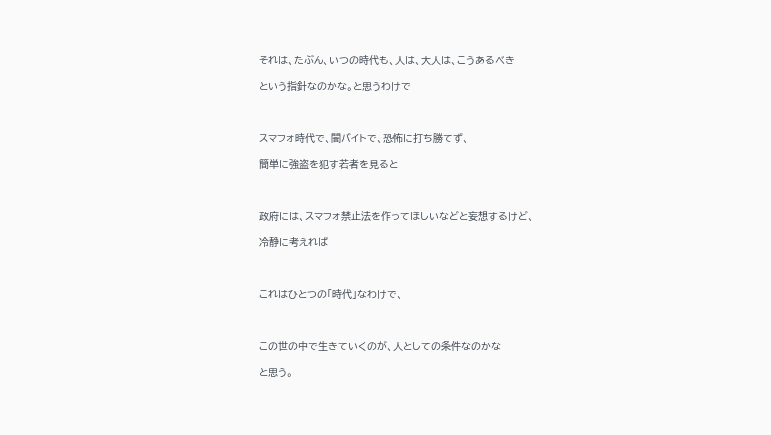それは、たぶん、いつの時代も、人は、大人は、こうあるべき

という指針なのかな。と思うわけで



スマフォ時代で、闇バイトで、恐怖に打ち勝てず、

簡単に強盗を犯す若者を見ると



政府には、スマフォ禁止法を作ってほしいなどと妄想するけど、

冷静に考えれば



これはひとつの「時代」なわけで、



この世の中で生きていくのが、人としての条件なのかな

と思う。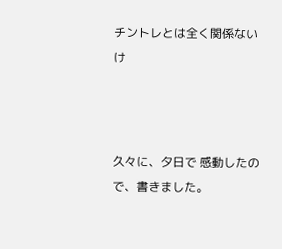チントレとは全く関係ないけ



久々に、夕日で 感動したので、書きました。